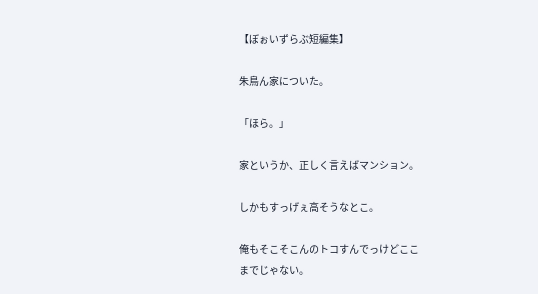【ぼぉいずらぶ短編集】

朱鳥ん家についた。

「ほら。」

家というか、正しく言えばマンション。

しかもすっげぇ高そうなとこ。

俺もそこそこんのトコすんでっけどここ
までじゃない。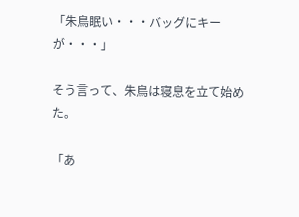「朱鳥眠い・・・バッグにキーが・・・」

そう言って、朱鳥は寝息を立て始めた。

「あ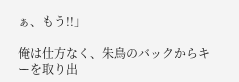ぁ、もう!!」

俺は仕方なく、朱鳥のバックからキ
ーを取り出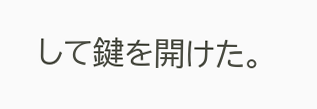して鍵を開けた。